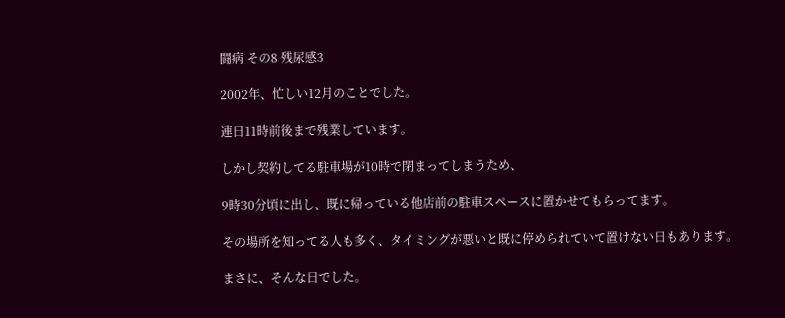闘病 その8 残尿感3

2002年、忙しい12月のことでした。

連日11時前後まで残業しています。

しかし契約してる駐車場が10時で閉まってしまうため、

9時30分頃に出し、既に帰っている他店前の駐車スペースに置かせてもらってます。

その場所を知ってる人も多く、タイミングが悪いと既に停められていて置けない日もあります。

まさに、そんな日でした。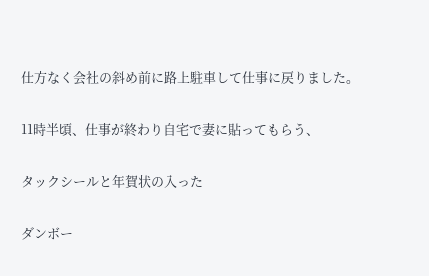仕方なく会社の斜め前に路上駐車して仕事に戻りました。

11時半頃、仕事が終わり自宅で妻に貼ってもらう、

タックシールと年賀状の入った

ダンボー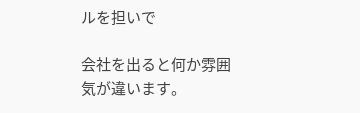ルを担いで

会社を出ると何か雰囲気が違います。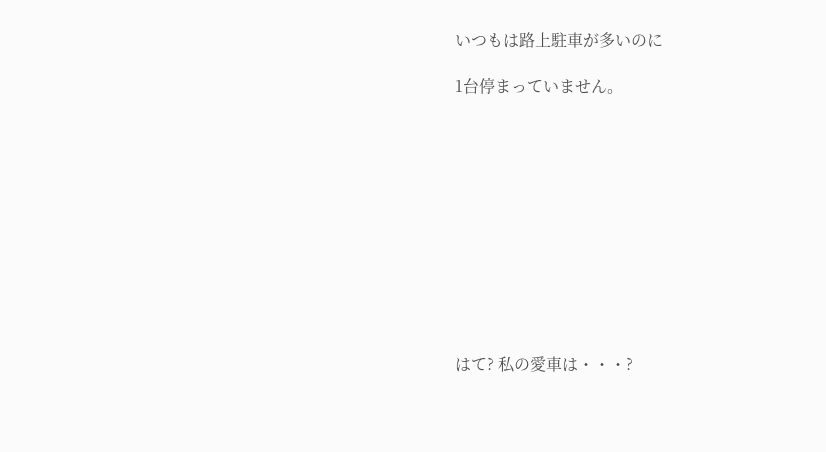いつもは路上駐車が多いのに

1台停まっていません。











はて? 私の愛車は・・・?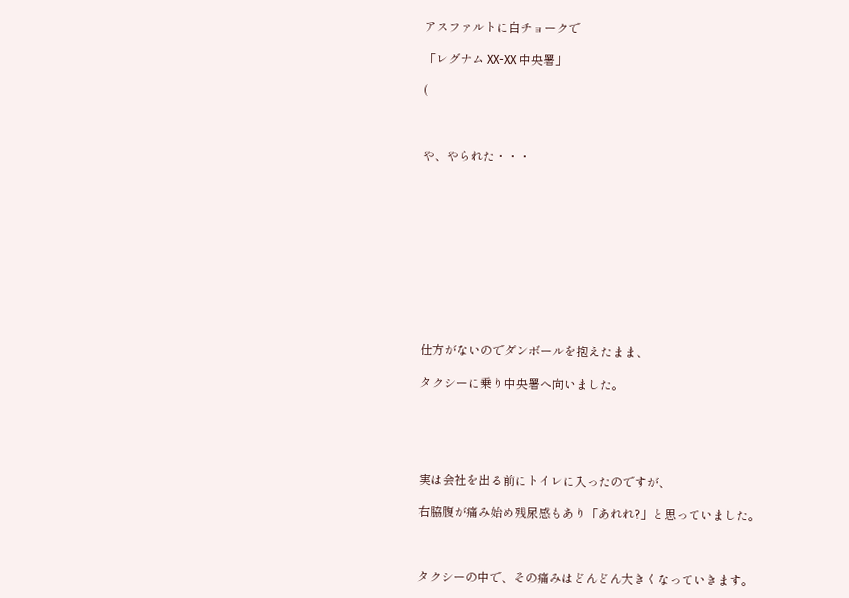アスファルトに白チョークで

「レグナム XX-XX 中央署」

(



や、やられた・・・











仕方がないのでダンボールを抱えたまま、

タクシーに乗り中央署へ向いました。





実は会社を出る前にトイレに入ったのですが、

右脇腹が痛み始め残尿感もあり「あれれ?」と思っていました。



タクシーの中で、その痛みはどんどん大きくなっていきます。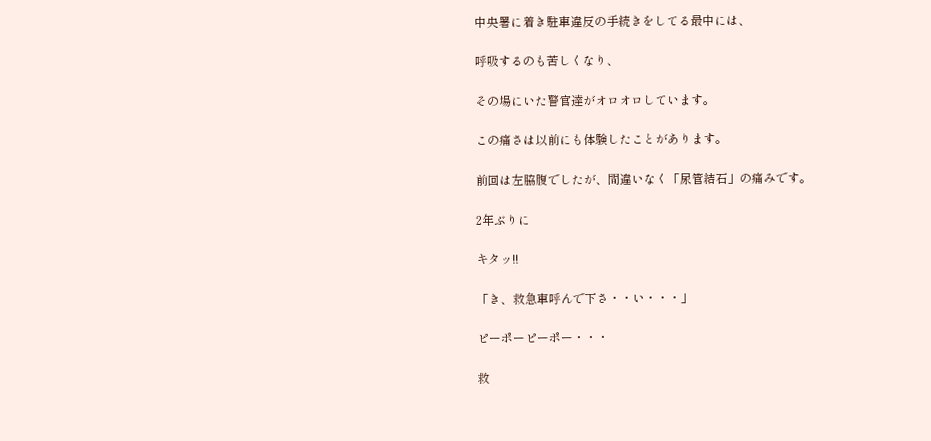中央署に着き駐車違反の手続きをしてる最中には、

呼吸するのも苦しくなり、

その場にいた警官達がオロオロしています。

この痛さは以前にも体験したことがあります。

前回は左脇腹でしたが、間違いなく「尿管結石」の痛みです。

2年ぶりに

キタッ!!

「き、救急車呼んで下さ・・い・・・」

ピーポーピーポー・・・

救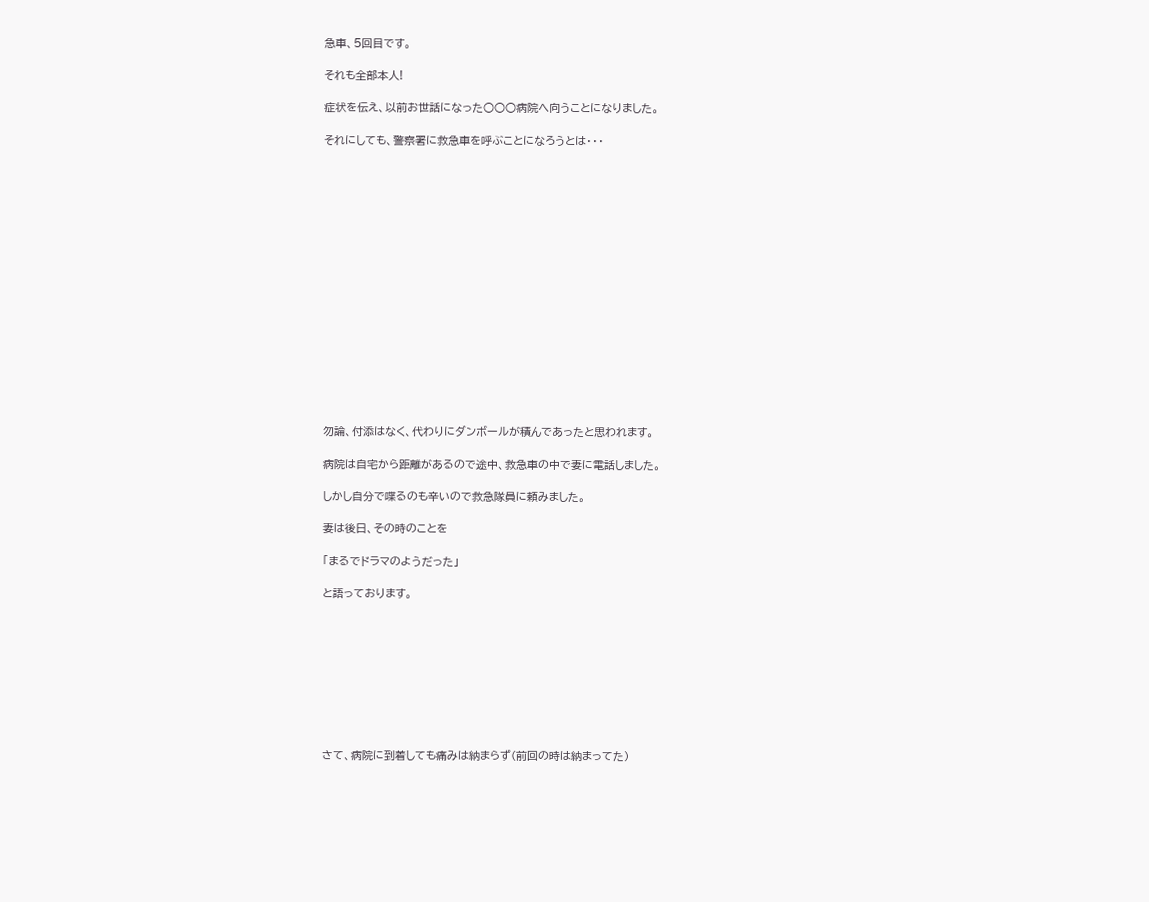急車、5回目です。

それも全部本人!

症状を伝え、以前お世話になった○○○病院へ向うことになりました。

それにしても、警察署に救急車を呼ぶことになろうとは・・・

















勿論、付添はなく、代わりにダンボールが積んであったと思われます。

病院は自宅から距離があるので途中、救急車の中で妻に電話しました。

しかし自分で喋るのも辛いので救急隊員に頼みました。

妻は後日、その時のことを

「まるでドラマのようだった」

と語っております。









さて、病院に到着しても痛みは納まらず(前回の時は納まってた)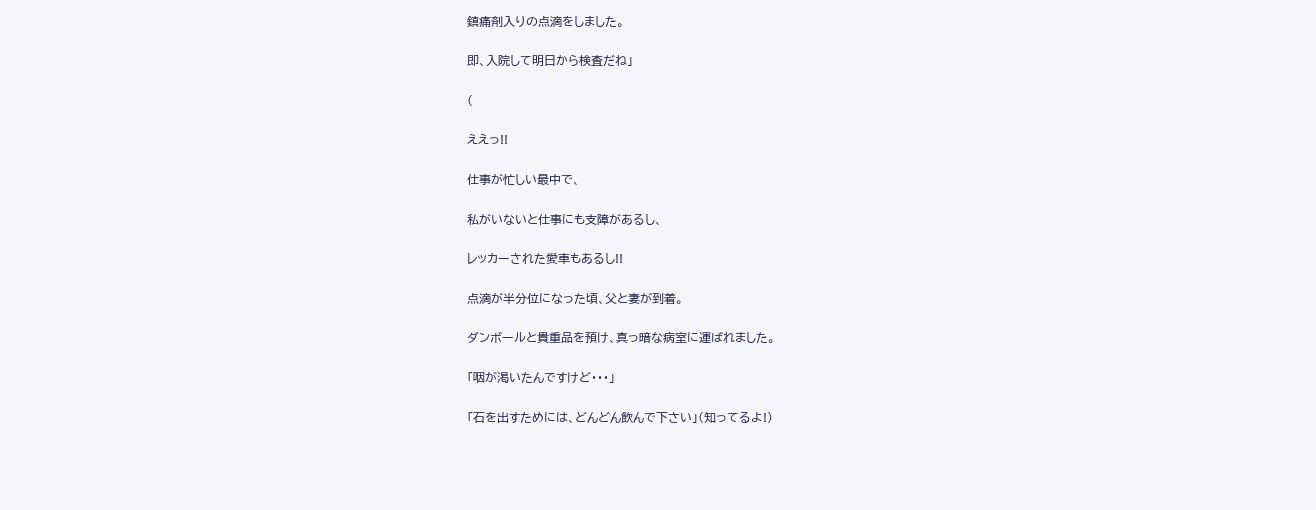鎮痛剤入りの点滴をしました。

即、入院して明日から検査だね」

(

ええっ!!

仕事が忙しい最中で、

私がいないと仕事にも支障があるし、

レッカーされた愛車もあるし!!

点滴が半分位になった頃、父と妻が到着。

ダンボールと貴重品を預け、真っ暗な病室に運ばれました。

「咽が渇いたんですけど・・・」

「石を出すためには、どんどん飲んで下さい」(知ってるよ!)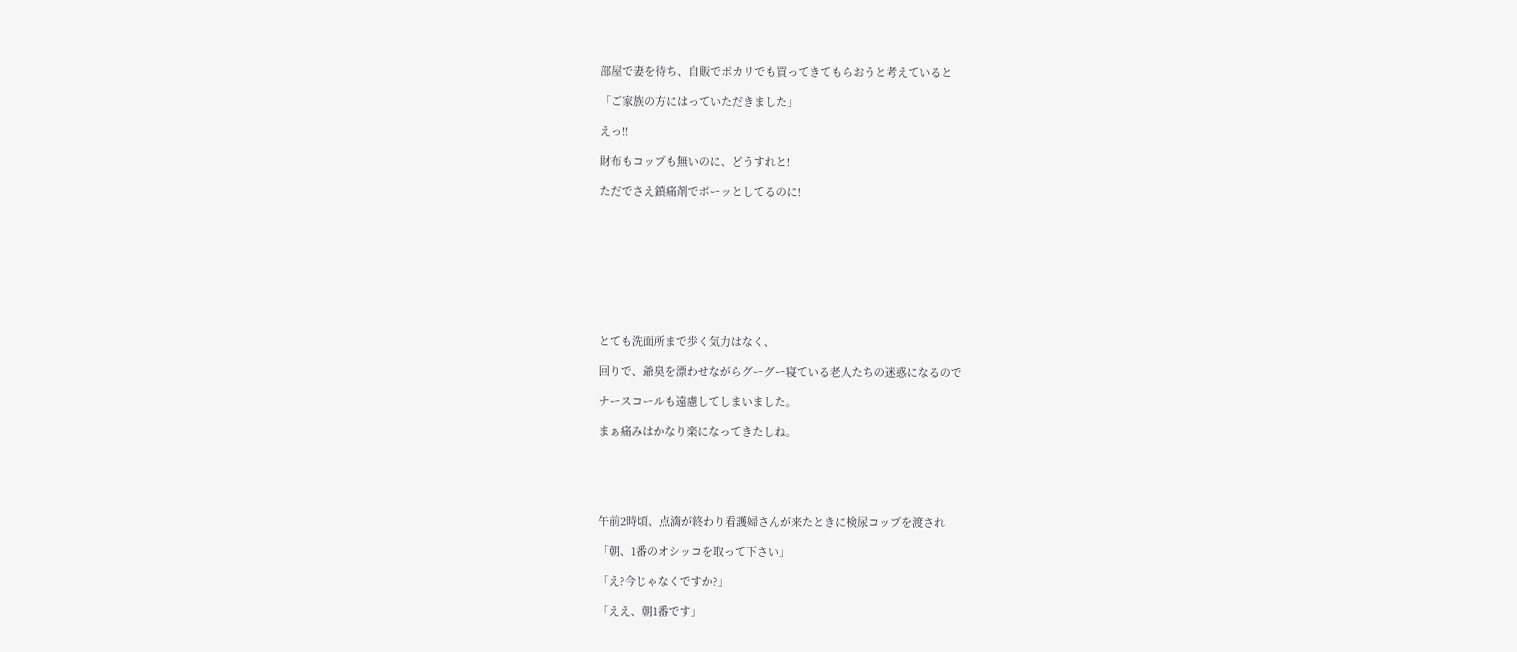部屋で妻を待ち、自販でポカリでも買ってきてもらおうと考えていると

「ご家族の方にはっていただきました」

えっ!!

財布もコップも無いのに、どうすれと!

ただでさえ鎮痛剤でボーッとしてるのに!









とても洗面所まで歩く気力はなく、

回りで、爺臭を漂わせながらグーグー寝ている老人たちの迷惑になるので

ナースコールも遠慮してしまいました。

まぁ痛みはかなり楽になってきたしね。





午前2時頃、点滴が終わり看護婦さんが来たときに検尿コップを渡され

「朝、1番のオシッコを取って下さい」

「え?今じゃなくですか?」

「ええ、朝1番です」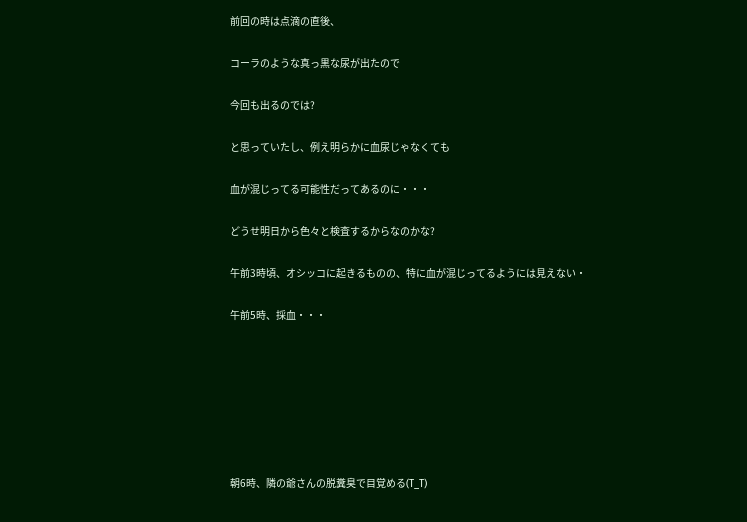前回の時は点滴の直後、

コーラのような真っ黒な尿が出たので

今回も出るのでは?

と思っていたし、例え明らかに血尿じゃなくても

血が混じってる可能性だってあるのに・・・

どうせ明日から色々と検査するからなのかな?

午前3時頃、オシッコに起きるものの、特に血が混じってるようには見えない・

午前5時、採血・・・







朝6時、隣の爺さんの脱糞臭で目覚める(T_T)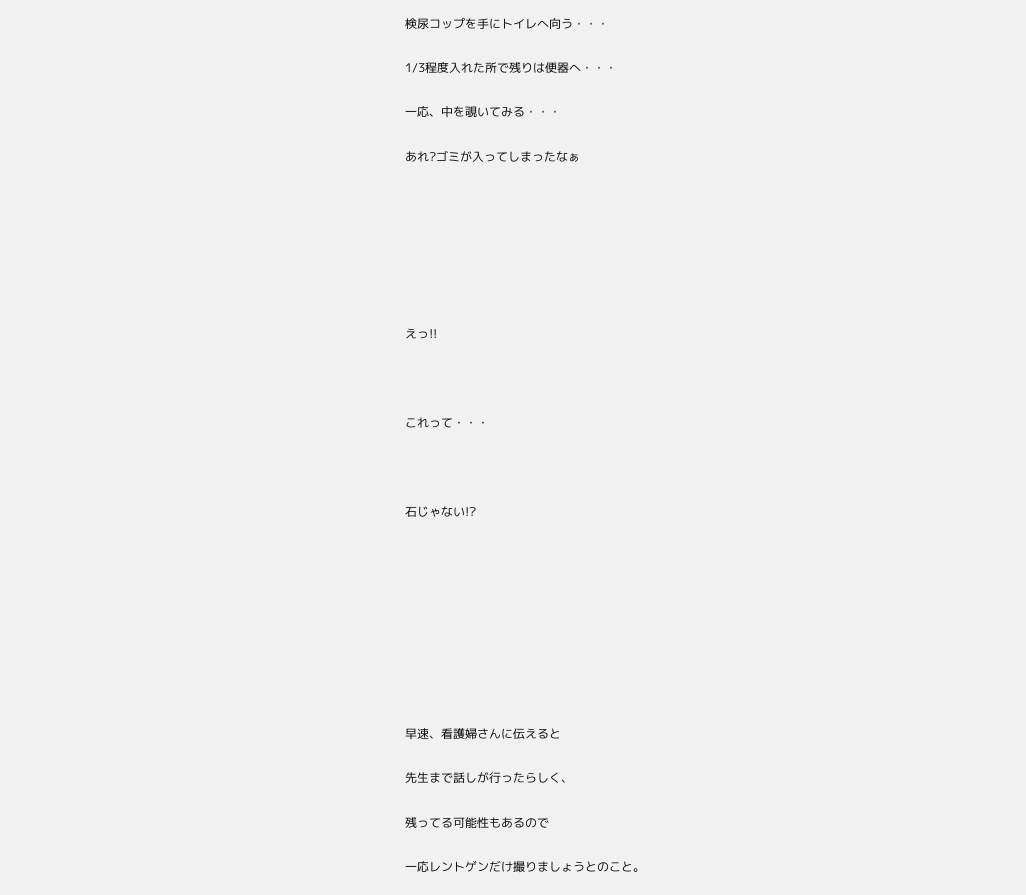検尿コップを手にトイレへ向う・・・

1/3程度入れた所で残りは便器へ・・・

一応、中を覗いてみる・・・

あれ?ゴミが入ってしまったなぁ







えっ!!



これって・・・



石じゃない!?









早速、看護婦さんに伝えると

先生まで話しが行ったらしく、

残ってる可能性もあるので

一応レントゲンだけ撮りましょうとのこと。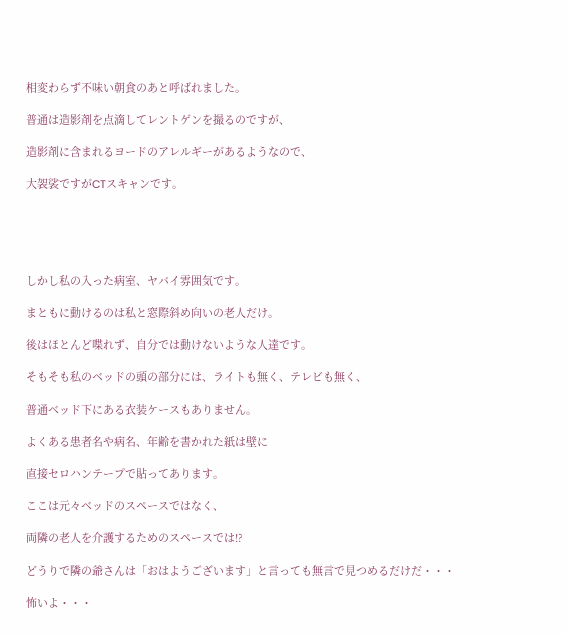相変わらず不味い朝食のあと呼ばれました。

普通は造影剤を点滴してレントゲンを撮るのですが、

造影剤に含まれるヨードのアレルギーがあるようなので、

大袈裟ですがCTスキャンです。





しかし私の入った病室、ヤバイ雰囲気です。

まともに動けるのは私と窓際斜め向いの老人だけ。

後はほとんど喋れず、自分では動けないような人達です。

そもそも私のベッドの頭の部分には、ライトも無く、テレビも無く、

普通ベッド下にある衣装ケースもありません。

よくある患者名や病名、年齢を書かれた紙は壁に

直接セロハンテープで貼ってあります。

ここは元々ベッドのスペースではなく、

両隣の老人を介護するためのスペースでは!?

どうりで隣の爺さんは「おはようございます」と言っても無言で見つめるだけだ・・・

怖いよ・・・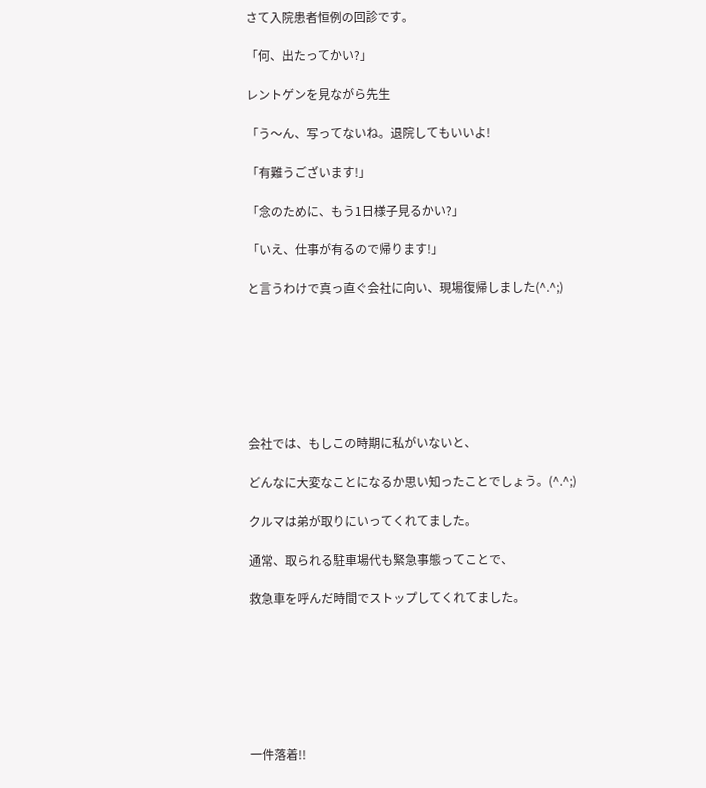さて入院患者恒例の回診です。

「何、出たってかい?」

レントゲンを見ながら先生

「う〜ん、写ってないね。退院してもいいよ!

「有難うございます!」

「念のために、もう1日様子見るかい?」

「いえ、仕事が有るので帰ります!」

と言うわけで真っ直ぐ会社に向い、現場復帰しました(^.^;)







会社では、もしこの時期に私がいないと、

どんなに大変なことになるか思い知ったことでしょう。(^.^;)

クルマは弟が取りにいってくれてました。

通常、取られる駐車場代も緊急事態ってことで、

救急車を呼んだ時間でストップしてくれてました。







一件落着!!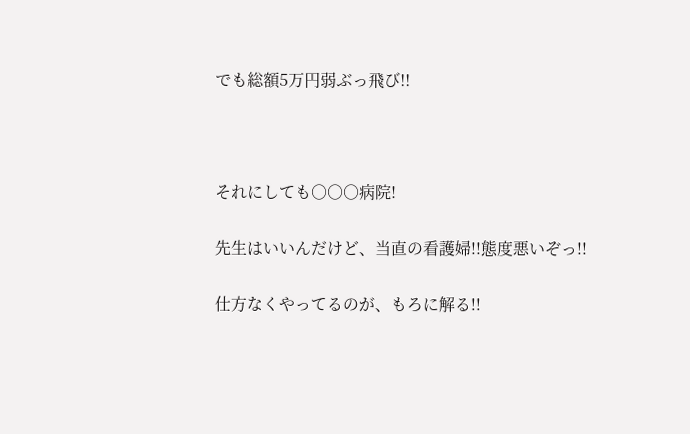でも総額5万円弱ぶっ飛び!!



それにしても○○○病院!

先生はいいんだけど、当直の看護婦!!態度悪いぞっ!!

仕方なくやってるのが、もろに解る!!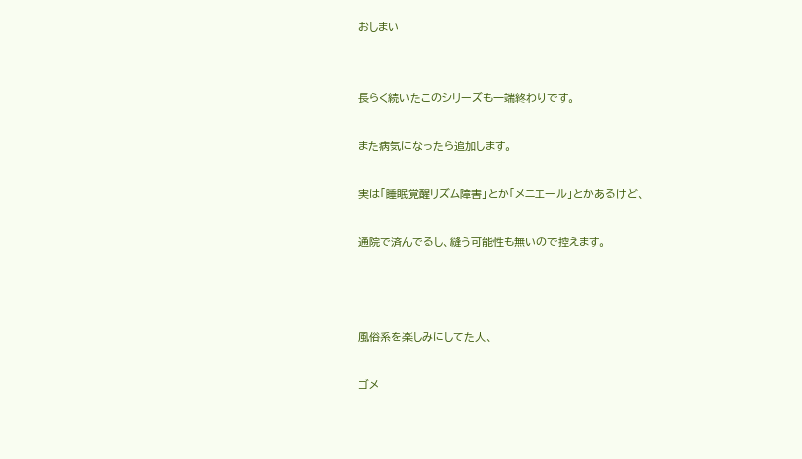おしまい


長らく続いたこのシリーズも一端終わりです。

また病気になったら追加します。

実は「睡眠覚醒リズム障害」とか「メニエール」とかあるけど、

通院で済んでるし、縫う可能性も無いので控えます。



風俗系を楽しみにしてた人、

ゴメ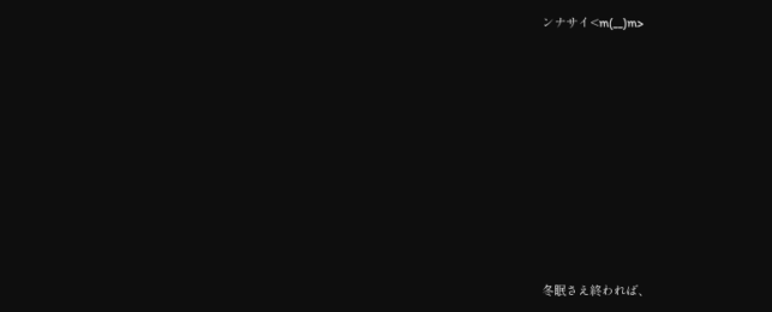ンナサイ<m(__)m>









冬眠さえ終われば、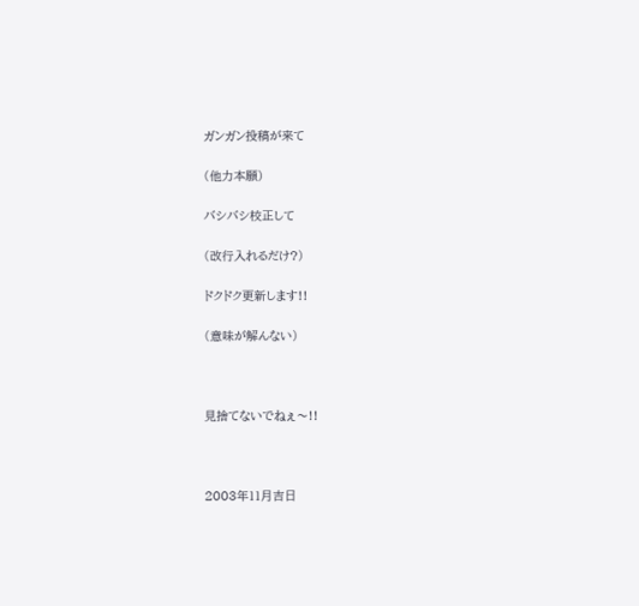ガンガン投稿が来て

(他力本願)

バシバシ校正して

(改行入れるだけ?)

ドクドク更新します!!

(意味が解んない)



見捨てないでねぇ〜!!



2003年11月吉日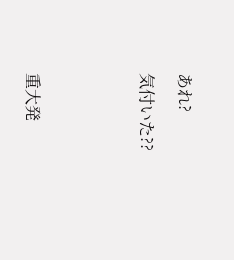あれ?

気付いた??





重大発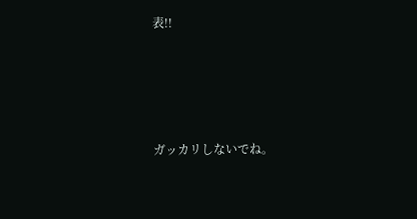表!!





ガッカリしないでね。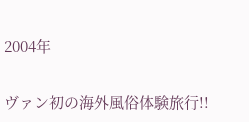2004年

ヴァン初の海外風俗体験旅行!!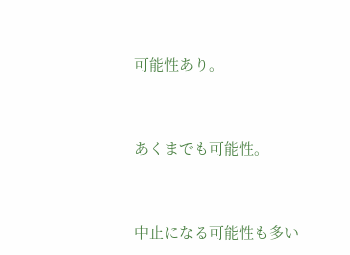可能性あり。



あくまでも可能性。



中止になる可能性も多い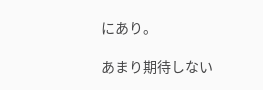にあり。

あまり期待しない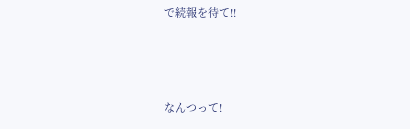で続報を待て!!



なんつって!